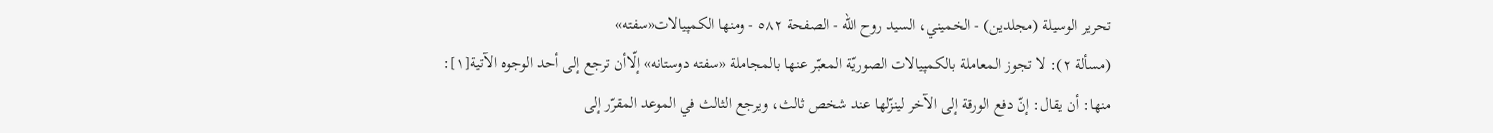تحرير الوسيلة (مجلدین) - الخميني، السيد روح الله - الصفحة ٥٨٢ - ومنها الكمپيالات«سفته»
(مسألة ٢): لا تجوز المعاملة بالكمپيالات الصوريّة المعبّر عنها بالمجاملة «سفته دوستانه» إلّاأن ترجع إلى أحد الوجوه الآتية[١]:
منها: أن يقال: إنّ دفع الورقة إلى الآخر لينزّلها عند شخص ثالث، ويرجع الثالث في الموعد المقرّر إلى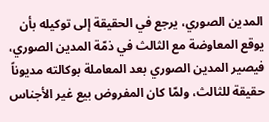المدين الصوري، يرجع في الحقيقة إلى توكيله بأن يوقع المعاوضة مع الثالث في ذمّة المدين الصوري، فيصير المدين الصوري بعد المعاملة بوكالته مديوناً حقيقة للثالث، ولمّا كان المفروض بيع غير الأجناس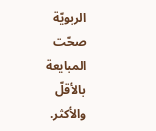الربويّة صحّت المبايعة بالأقلّ والأكثر.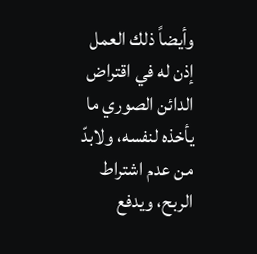وأيضاً ذلك العمل إذن له في اقتراض الدائن الصوري ما يأخذه لنفسه، ولابدّ من عدم اشتراط الربح، ويدفع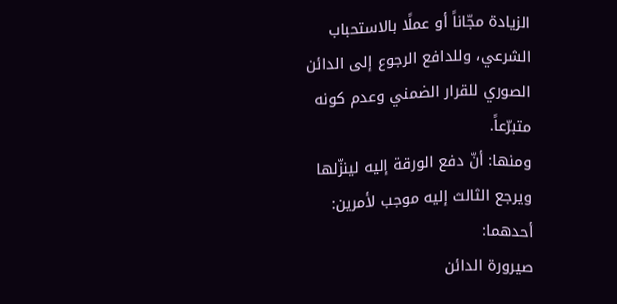الزيادة مجّاناً أو عملًا بالاستحباب الشرعي، وللدافع الرجوع إلى الدائن الصوري للقرار الضمني وعدم كونه متبرّعاً.
ومنها: أنّ دفع الورقة إليه لينزّلها ويرجع الثالث إليه موجب لأمرين: أحدهما:
صيرورة الدائن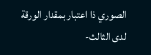الصوري ذا اعتبار بمقدار الورقة لدى الثالث-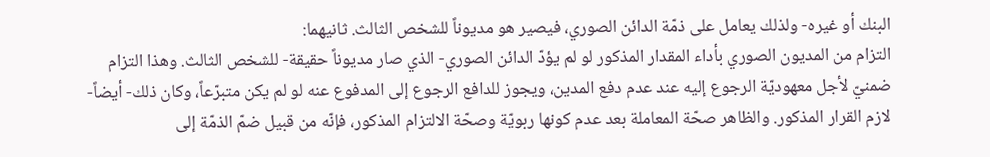البنك أو غيره- ولذلك يعامل على ذمّة الدائن الصوري، فيصير هو مديوناً للشخص الثالث. ثانيهما:
التزام من المديون الصوري بأداء المقدار المذكور لو لم يؤدّ الدائن الصوري- الذي صار مديوناً حقيقة- للشخص الثالث. وهذا التزام ضمنيّ لأجل معهوديّة الرجوع إليه عند عدم دفع المدين، ويجوز للدافع الرجوع إلى المدفوع عنه لو لم يكن متبرّعاً، وكان ذلك- أيضاً- لازم القرار المذكور. والظاهر صحّة المعاملة بعد عدم كونها ربويّة وصحّة الالتزام المذكور، فإنّه من قبيل ضمّ الذمّة إلى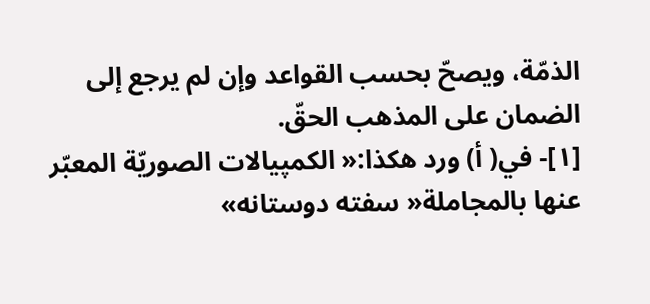الذمّة، ويصحّ بحسب القواعد وإن لم يرجع إلى الضمان على المذهب الحقّ.
[١]- في( أ) ورد هكذا:« الكمپيالات الصوريّة المعبّر عنها بالمجاملة« سفته دوستانه»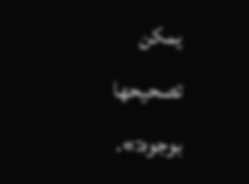يمكن تصحيحها بوجوه:».